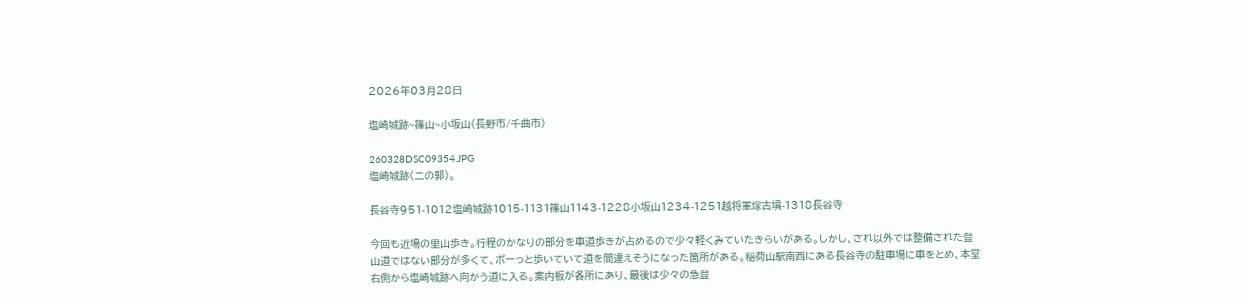2026年03月28日

塩崎城跡~篠山~小坂山(長野市/千曲市)

260328DSC09354.JPG
塩崎城跡(二の郭)。

長谷寺951-1012塩崎城跡1015-1131篠山1143-1228小坂山1234-1251越将軍塚古墳-1318長谷寺

今回も近場の里山歩き。行程のかなりの部分を車道歩きが占めるので少々軽くみていたきらいがある。しかし、され以外では整備された登山道ではない部分が多くて、ボーっと歩いていて道を間違えそうになった箇所がある。稲荷山駅南西にある長谷寺の駐車場に車をとめ、本堂右側から塩崎城跡へ向かう道に入る。案内板が各所にあり、最後は少々の急登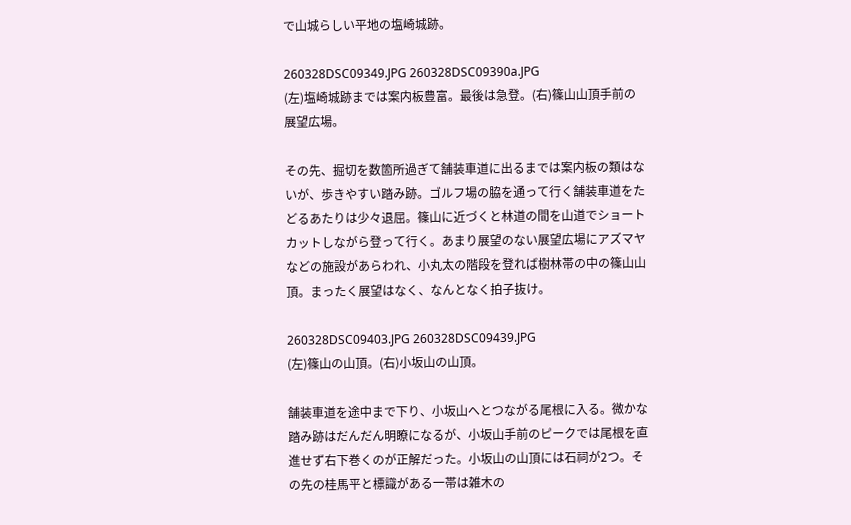で山城らしい平地の塩崎城跡。

260328DSC09349.JPG 260328DSC09390a.JPG
(左)塩崎城跡までは案内板豊富。最後は急登。(右)篠山山頂手前の展望広場。

その先、掘切を数箇所過ぎて舗装車道に出るまでは案内板の類はないが、歩きやすい踏み跡。ゴルフ場の脇を通って行く舗装車道をたどるあたりは少々退屈。篠山に近づくと林道の間を山道でショートカットしながら登って行く。あまり展望のない展望広場にアズマヤなどの施設があらわれ、小丸太の階段を登れば樹林帯の中の篠山山頂。まったく展望はなく、なんとなく拍子抜け。

260328DSC09403.JPG 260328DSC09439.JPG
(左)篠山の山頂。(右)小坂山の山頂。

舗装車道を途中まで下り、小坂山へとつながる尾根に入る。微かな踏み跡はだんだん明瞭になるが、小坂山手前のピークでは尾根を直進せず右下巻くのが正解だった。小坂山の山頂には石祠が2つ。その先の桂馬平と標識がある一帯は雑木の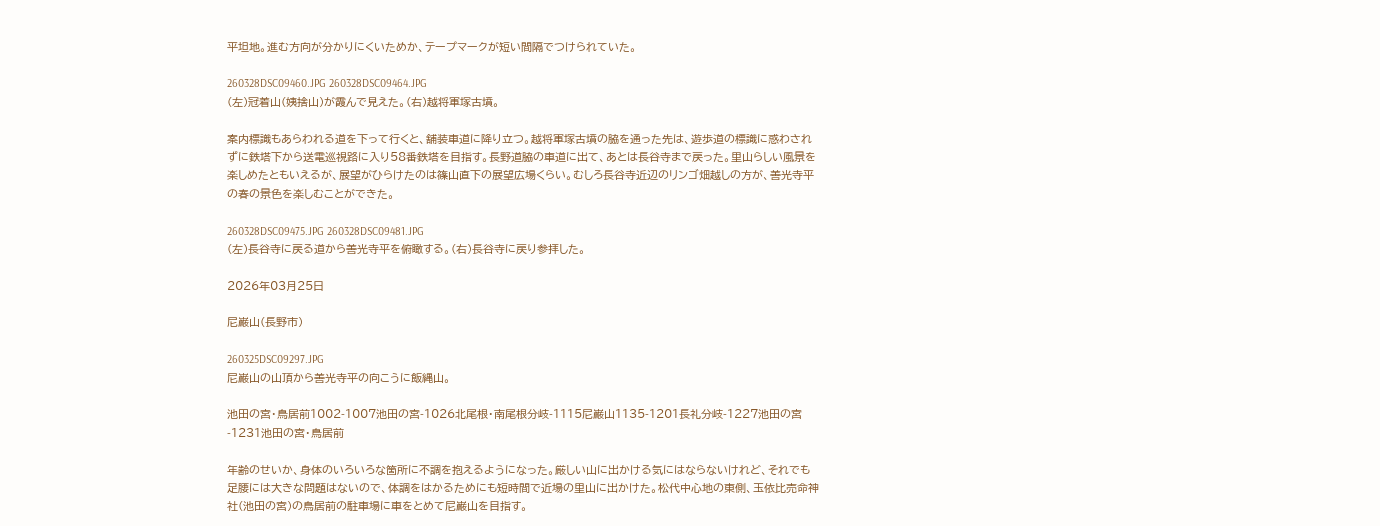平坦地。進む方向が分かりにくいためか、テープマークが短い間隔でつけられていた。

260328DSC09460.JPG 260328DSC09464.JPG
(左)冠着山(姨捨山)が霞んで見えた。(右)越将軍塚古墳。

案内標識もあらわれる道を下って行くと、舗装車道に降り立つ。越将軍塚古墳の脇を通った先は、遊歩道の標識に惑わされずに鉄塔下から送電巡視路に入り58番鉄塔を目指す。長野道脇の車道に出て、あとは長谷寺まで戻った。里山らしい風景を楽しめたともいえるが、展望がひらけたのは篠山直下の展望広場くらい。むしろ長谷寺近辺のリンゴ畑越しの方が、善光寺平の春の景色を楽しむことができた。

260328DSC09475.JPG 260328DSC09481.JPG
(左)長谷寺に戻る道から善光寺平を俯瞰する。(右)長谷寺に戻り参拝した。

2026年03月25日

尼巌山(長野市)

260325DSC09297.JPG
尼巌山の山頂から善光寺平の向こうに飯縄山。

池田の宮・鳥居前1002-1007池田の宮-1026北尾根・南尾根分岐-1115尼巌山1135-1201長礼分岐-1227池田の宮-1231池田の宮・鳥居前

年齢のせいか、身体のいろいろな箇所に不調を抱えるようになった。厳しい山に出かける気にはならないけれど、それでも足腰には大きな問題はないので、体調をはかるためにも短時間で近場の里山に出かけた。松代中心地の東側、玉依比売命神社(池田の宮)の鳥居前の駐車場に車をとめて尼巌山を目指す。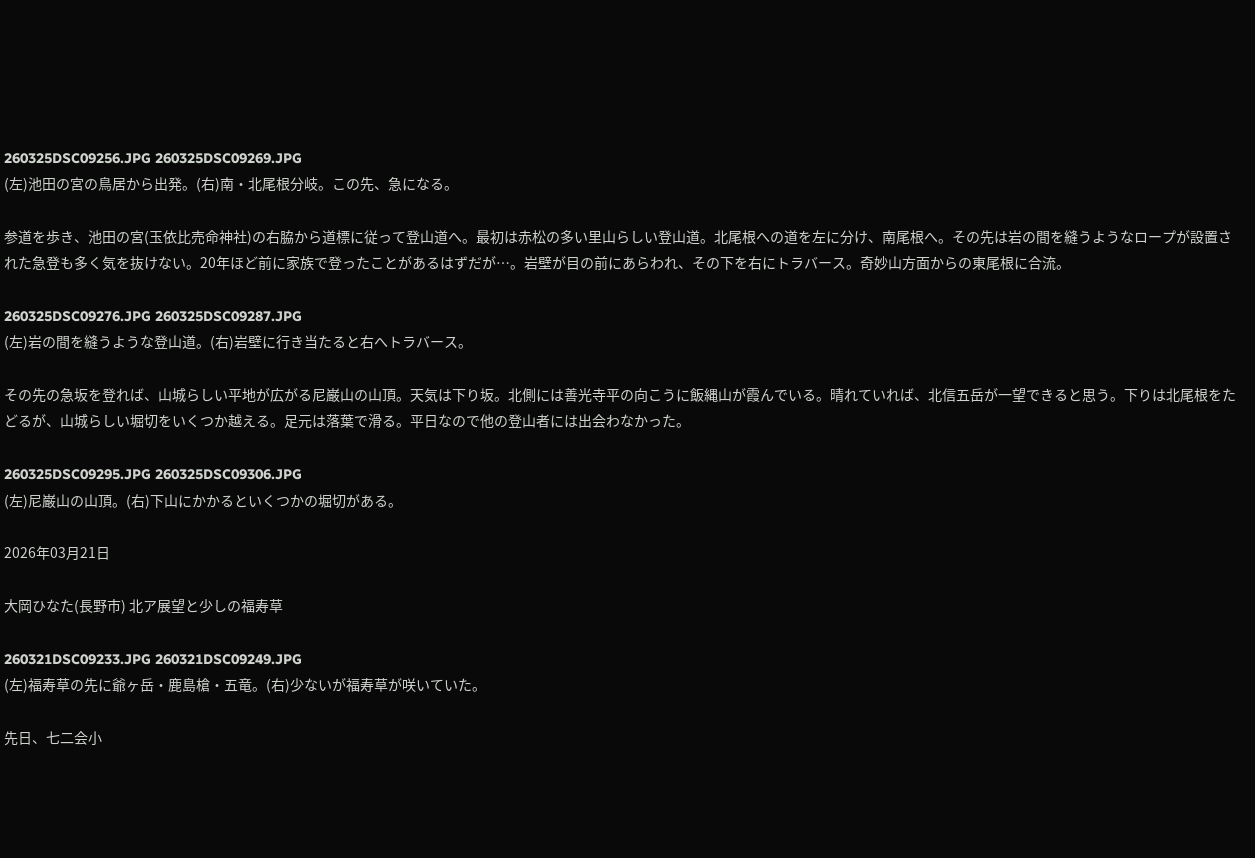260325DSC09256.JPG 260325DSC09269.JPG
(左)池田の宮の鳥居から出発。(右)南・北尾根分岐。この先、急になる。

参道を歩き、池田の宮(玉依比売命神社)の右脇から道標に従って登山道へ。最初は赤松の多い里山らしい登山道。北尾根への道を左に分け、南尾根へ。その先は岩の間を縫うようなロープが設置された急登も多く気を抜けない。20年ほど前に家族で登ったことがあるはずだが…。岩壁が目の前にあらわれ、その下を右にトラバース。奇妙山方面からの東尾根に合流。

260325DSC09276.JPG 260325DSC09287.JPG
(左)岩の間を縫うような登山道。(右)岩壁に行き当たると右へトラバース。

その先の急坂を登れば、山城らしい平地が広がる尼巌山の山頂。天気は下り坂。北側には善光寺平の向こうに飯縄山が霞んでいる。晴れていれば、北信五岳が一望できると思う。下りは北尾根をたどるが、山城らしい堀切をいくつか越える。足元は落葉で滑る。平日なので他の登山者には出会わなかった。

260325DSC09295.JPG 260325DSC09306.JPG
(左)尼巌山の山頂。(右)下山にかかるといくつかの堀切がある。

2026年03月21日

大岡ひなた(長野市) 北ア展望と少しの福寿草

260321DSC09233.JPG 260321DSC09249.JPG
(左)福寿草の先に爺ヶ岳・鹿島槍・五竜。(右)少ないが福寿草が咲いていた。

先日、七二会小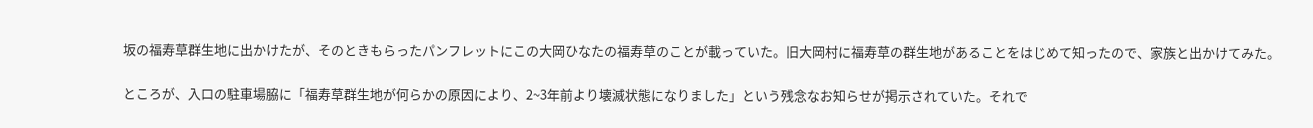坂の福寿草群生地に出かけたが、そのときもらったパンフレットにこの大岡ひなたの福寿草のことが載っていた。旧大岡村に福寿草の群生地があることをはじめて知ったので、家族と出かけてみた。

ところが、入口の駐車場脇に「福寿草群生地が何らかの原因により、2~3年前より壊滅状態になりました」という残念なお知らせが掲示されていた。それで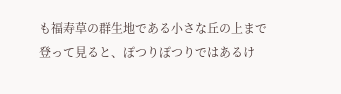も福寿草の群生地である小さな丘の上まで登って見ると、ぽつりぽつりではあるけ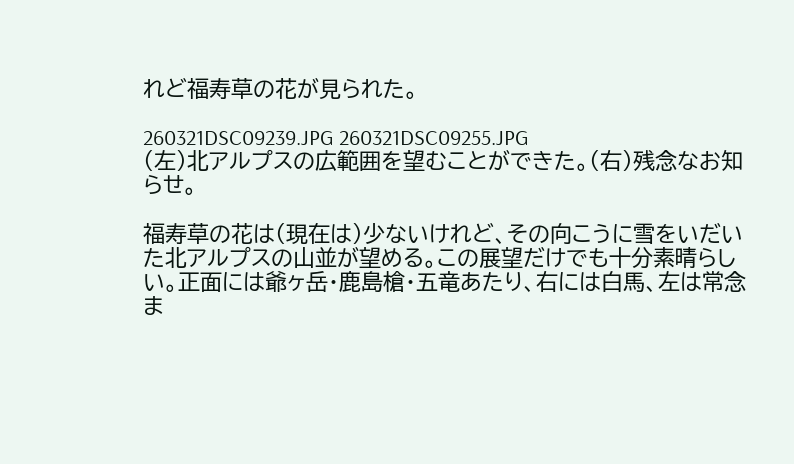れど福寿草の花が見られた。

260321DSC09239.JPG 260321DSC09255.JPG
(左)北アルプスの広範囲を望むことができた。(右)残念なお知らせ。

福寿草の花は(現在は)少ないけれど、その向こうに雪をいだいた北アルプスの山並が望める。この展望だけでも十分素晴らしい。正面には爺ヶ岳・鹿島槍・五竜あたり、右には白馬、左は常念ま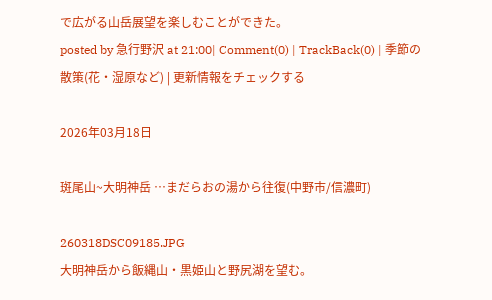で広がる山岳展望を楽しむことができた。
posted by 急行野沢 at 21:00| Comment(0) | TrackBack(0) | 季節の散策(花・湿原など) | 更新情報をチェックする

2026年03月18日

斑尾山~大明神岳 …まだらおの湯から往復(中野市/信濃町)

260318DSC09185.JPG
大明神岳から飯縄山・黒姫山と野尻湖を望む。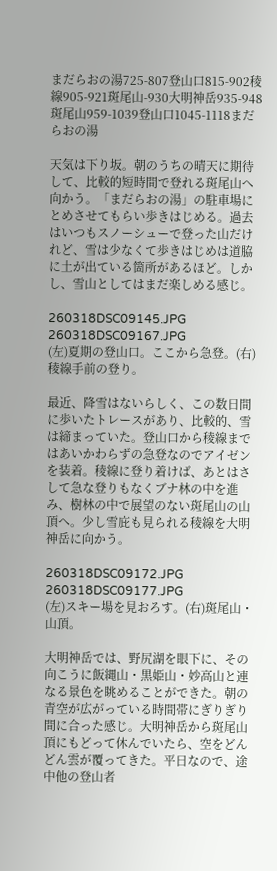まだらおの湯725-807登山口815-902稜線905-921斑尾山-930大明神岳935-948斑尾山959-1039登山口1045-1118まだらおの湯

天気は下り坂。朝のうちの晴天に期待して、比較的短時間で登れる斑尾山へ向かう。「まだらおの湯」の駐車場にとめさせてもらい歩きはじめる。過去はいつもスノーシューで登った山だけれど、雪は少なくて歩きはじめは道脇に土が出ている箇所があるほど。しかし、雪山としてはまだ楽しめる感じ。

260318DSC09145.JPG 260318DSC09167.JPG
(左)夏期の登山口。ここから急登。(右)稜線手前の登り。

最近、降雪はないらしく、この数日間に歩いたトレースがあり、比較的、雪は締まっていた。登山口から稜線まではあいかわらずの急登なのでアイゼンを装着。稜線に登り着けば、あとはさして急な登りもなくブナ林の中を進み、樹林の中で展望のない斑尾山の山頂へ。少し雪庇も見られる稜線を大明神岳に向かう。

260318DSC09172.JPG 260318DSC09177.JPG
(左)スキー場を見おろす。(右)斑尾山・山頂。

大明神岳では、野尻湖を眼下に、その向こうに飯縄山・黒姫山・妙高山と連なる景色を眺めることができた。朝の青空が広がっている時間帯にぎりぎり間に合った感じ。大明神岳から斑尾山頂にもどって休んでいたら、空をどんどん雲が覆ってきた。平日なので、途中他の登山者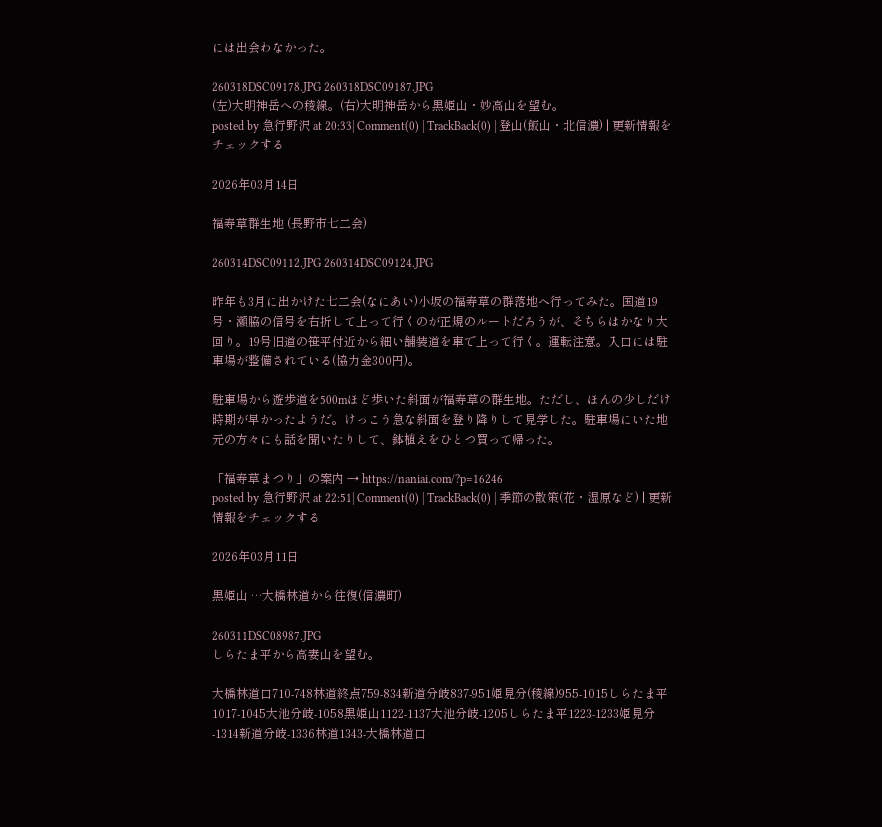には出会わなかった。

260318DSC09178.JPG 260318DSC09187.JPG
(左)大明神岳への稜線。(右)大明神岳から黒姫山・妙高山を望む。
posted by 急行野沢 at 20:33| Comment(0) | TrackBack(0) | 登山(飯山・北信濃) | 更新情報をチェックする

2026年03月14日

福寿草群生地 (長野市七二会)

260314DSC09112.JPG 260314DSC09124.JPG

昨年も3月に出かけた七二会(なにあい)小坂の福寿草の群落地へ行ってみた。国道19号・瀬脇の信号を右折して上って行くのが正規のルートだろうが、そちらはかなり大回り。19号旧道の笹平付近から細い舗装道を車で上って行く。運転注意。入口には駐車場が整備されている(協力金300円)。

駐車場から遊歩道を500mほど歩いた斜面が福寿草の群生地。ただし、ほんの少しだけ時期が早かったようだ。けっこう急な斜面を登り降りして見学した。駐車場にいた地元の方々にも話を聞いたりして、鉢植えをひとつ買って帰った。

「福寿草まつり」の案内 → https://naniai.com/?p=16246
posted by 急行野沢 at 22:51| Comment(0) | TrackBack(0) | 季節の散策(花・湿原など) | 更新情報をチェックする

2026年03月11日

黒姫山 …大橋林道から往復(信濃町)

260311DSC08987.JPG
しらたま平から高妻山を望む。

大橋林道口710-748林道終点759-834新道分岐837-951姫見分(稜線)955-1015しらたま平1017-1045大池分岐-1058黒姫山1122-1137大池分岐-1205しらたま平1223-1233姫見分-1314新道分岐-1336林道1343-大橋林道口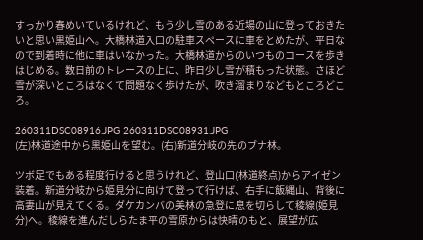すっかり春めいているけれど、もう少し雪のある近場の山に登っておきたいと思い黒姫山へ。大橋林道入口の駐車スペースに車をとめたが、平日なので到着時に他に車はいなかった。大橋林道からのいつものコースを歩きはじめる。数日前のトレースの上に、昨日少し雪が積もった状態。さほど雪が深いところはなくて問題なく歩けたが、吹き溜まりなどもところどころ。

260311DSC08916.JPG 260311DSC08931.JPG
(左)林道途中から黒姫山を望む。(右)新道分岐の先のブナ林。

ツボ足でもある程度行けると思うけれど、登山口(林道終点)からアイゼン装着。新道分岐から姫見分に向けて登って行けば、右手に飯縄山、背後に高妻山が見えてくる。ダケカンバの美林の急登に息を切らして稜線(姫見分)へ。稜線を進んだしらたま平の雪原からは快晴のもと、展望が広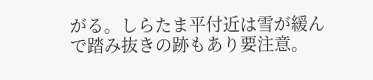がる。しらたま平付近は雪が緩んで踏み抜きの跡もあり要注意。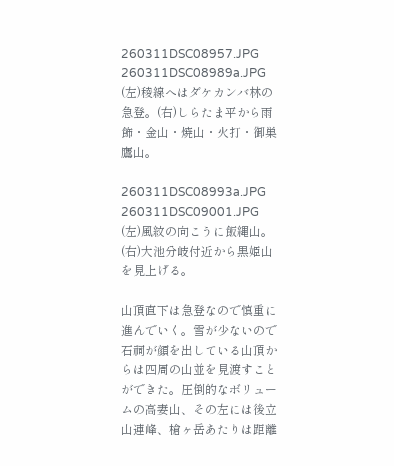260311DSC08957.JPG 260311DSC08989a.JPG
(左)稜線へはダケカンバ林の急登。(右)しらたま平から雨飾・金山・焼山・火打・御巣鷹山。

260311DSC08993a.JPG 260311DSC09001.JPG
(左)風紋の向こうに飯縄山。(右)大池分岐付近から黒姫山を見上げる。

山頂直下は急登なので慎重に進んでいく。雪が少ないので石祠が顔を出している山頂からは四周の山並を見渡すことができた。圧倒的なボリュームの高妻山、その左には後立山連峰、槍ヶ岳あたりは距離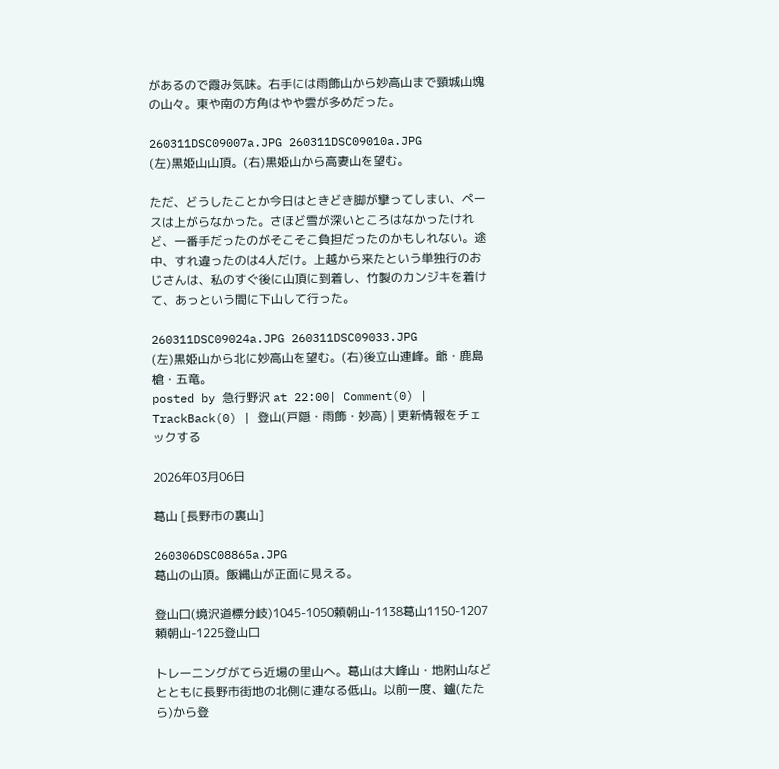があるので霞み気味。右手には雨飾山から妙高山まで頸城山塊の山々。東や南の方角はやや雲が多めだった。

260311DSC09007a.JPG 260311DSC09010a.JPG
(左)黒姫山山頂。(右)黒姫山から高妻山を望む。

ただ、どうしたことか今日はときどき脚が攣ってしまい、ペースは上がらなかった。さほど雪が深いところはなかったけれど、一番手だったのがそこそこ負担だったのかもしれない。途中、すれ違ったのは4人だけ。上越から来たという単独行のおじさんは、私のすぐ後に山頂に到着し、竹製のカンジキを着けて、あっという間に下山して行った。

260311DSC09024a.JPG 260311DSC09033.JPG
(左)黒姫山から北に妙高山を望む。(右)後立山連峰。爺・鹿島槍・五竜。
posted by 急行野沢 at 22:00| Comment(0) | TrackBack(0) | 登山(戸隠・雨飾・妙高) | 更新情報をチェックする

2026年03月06日

葛山 [長野市の裏山]

260306DSC08865a.JPG
葛山の山頂。飯縄山が正面に見える。

登山口(境沢道標分岐)1045-1050頼朝山-1138葛山1150-1207頼朝山-1225登山口

トレーニングがてら近場の里山へ。葛山は大峰山・地附山などとともに長野市街地の北側に連なる低山。以前一度、鑪(たたら)から登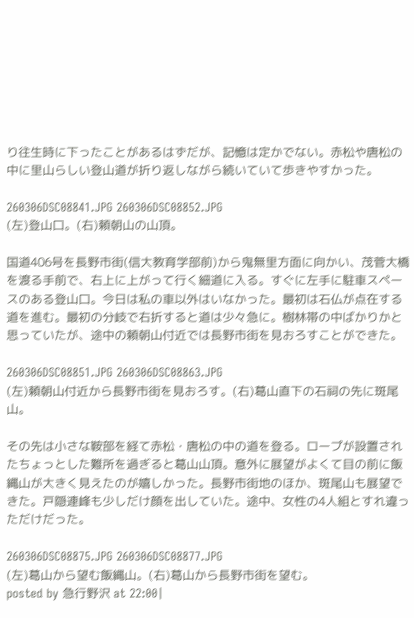り往生時に下ったことがあるはずだが、記憶は定かでない。赤松や唐松の中に里山らしい登山道が折り返しながら続いていて歩きやすかった。

260306DSC08841.JPG 260306DSC08852.JPG
(左)登山口。(右)頼朝山の山頂。

国道406号を長野市街(信大教育学部前)から鬼無里方面に向かい、茂菅大橋を渡る手前で、右上に上がって行く細道に入る。すぐに左手に駐車スペースのある登山口。今日は私の車以外はいなかった。最初は石仏が点在する道を進む。最初の分岐で右折すると道は少々急に。樹林帯の中ばかりかと思っていたが、途中の頼朝山付近では長野市街を見おろすことができた。

260306DSC08851.JPG 260306DSC08863.JPG
(左)頼朝山付近から長野市街を見おろす。(右)葛山直下の石祠の先に斑尾山。

その先は小さな鞍部を経て赤松・唐松の中の道を登る。ロープが設置されたちょっとした難所を過ぎると葛山山頂。意外に展望がよくて目の前に飯縄山が大きく見えたのが嬉しかった。長野市街地のほか、斑尾山も展望できた。戸隠連峰も少しだけ顔を出していた。途中、女性の4人組とすれ違っただけだった。

260306DSC08875.JPG 260306DSC08877.JPG
(左)葛山から望む飯縄山。(右)葛山から長野市街を望む。
posted by 急行野沢 at 22:00|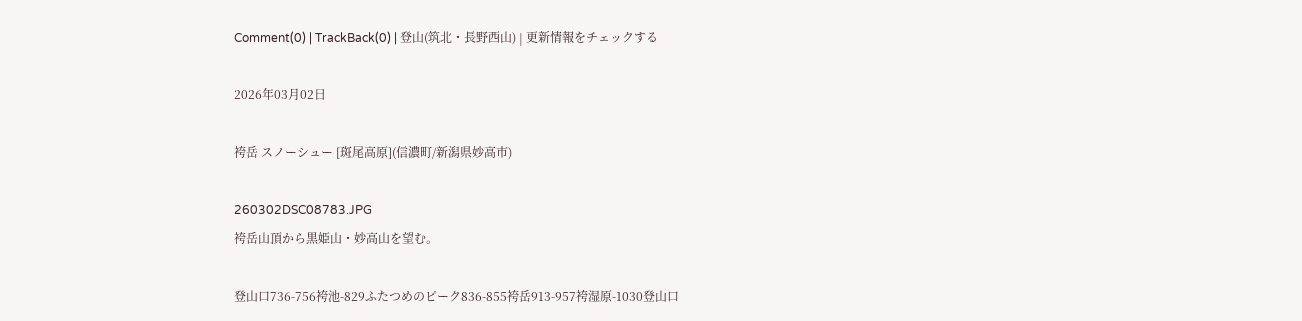Comment(0) | TrackBack(0) | 登山(筑北・長野西山) | 更新情報をチェックする

2026年03月02日

袴岳 スノーシュー [斑尾高原](信濃町/新潟県妙高市)

260302DSC08783.JPG
袴岳山頂から黒姫山・妙高山を望む。

登山口736-756袴池-829ふたつめのピーク836-855袴岳913-957袴湿原-1030登山口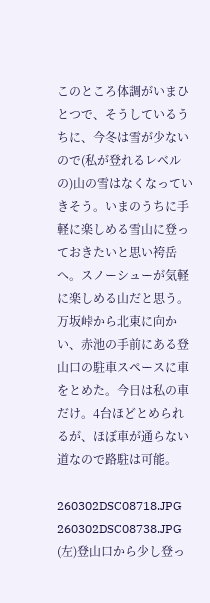このところ体調がいまひとつで、そうしているうちに、今冬は雪が少ないので(私が登れるレベルの)山の雪はなくなっていきそう。いまのうちに手軽に楽しめる雪山に登っておきたいと思い袴岳へ。スノーシューが気軽に楽しめる山だと思う。万坂峠から北東に向かい、赤池の手前にある登山口の駐車スペースに車をとめた。今日は私の車だけ。4台ほどとめられるが、ほぼ車が通らない道なので路駐は可能。

260302DSC08718.JPG 260302DSC08738.JPG
(左)登山口から少し登っ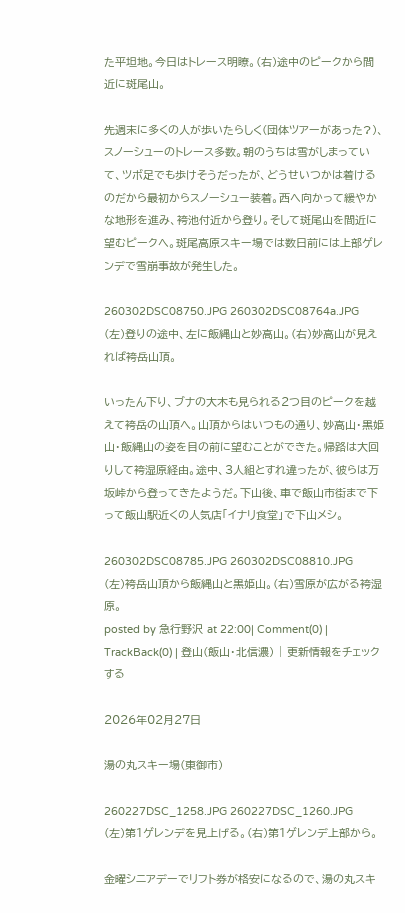た平坦地。今日はトレース明瞭。(右)途中のピークから間近に斑尾山。

先週末に多くの人が歩いたらしく(団体ツアーがあった?)、スノーシューのトレース多数。朝のうちは雪がしまっていて、ツボ足でも歩けそうだったが、どうせいつかは着けるのだから最初からスノーシュー装着。西へ向かって緩やかな地形を進み、袴池付近から登り。そして斑尾山を間近に望むピークへ。斑尾高原スキー場では数日前には上部ゲレンデで雪崩事故が発生した。

260302DSC08750.JPG 260302DSC08764a.JPG
(左)登りの途中、左に飯縄山と妙高山。(右)妙高山が見えれば袴岳山頂。

いったん下り、ブナの大木も見られる2つ目のピークを越えて袴岳の山頂へ。山頂からはいつもの通り、妙高山・黒姫山・飯縄山の姿を目の前に望むことができた。帰路は大回りして袴湿原経由。途中、3人組とすれ違ったが、彼らは万坂峠から登ってきたようだ。下山後、車で飯山市街まで下って飯山駅近くの人気店「イナリ食堂」で下山メシ。

260302DSC08785.JPG 260302DSC08810.JPG
(左)袴岳山頂から飯縄山と黒姫山。(右)雪原が広がる袴湿原。
posted by 急行野沢 at 22:00| Comment(0) | TrackBack(0) | 登山(飯山・北信濃) | 更新情報をチェックする

2026年02月27日

湯の丸スキー場(東御市)

260227DSC_1258.JPG 260227DSC_1260.JPG
(左)第1ゲレンデを見上げる。(右)第1ゲレンデ上部から。

金曜シニアデーでリフト券が格安になるので、湯の丸スキ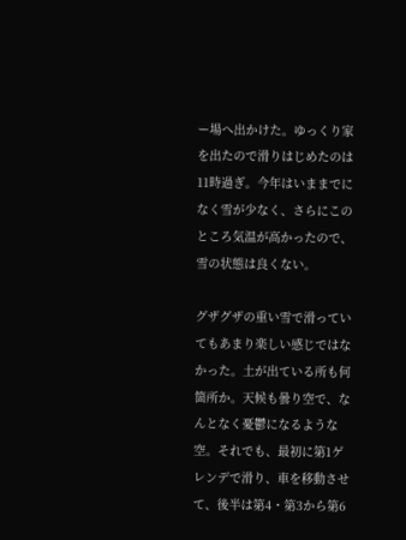ー場へ出かけた。ゆっくり家を出たので滑りはじめたのは11時過ぎ。今年はいままでになく雪が少なく、さらにこのところ気温が高かったので、雪の状態は良くない。

グザグザの重い雪で滑っていてもあまり楽しい感じではなかった。土が出ている所も何箇所か。天候も曇り空で、なんとなく憂鬱になるような空。それでも、最初に第1ゲレンデで滑り、車を移動させて、後半は第4・第3から第6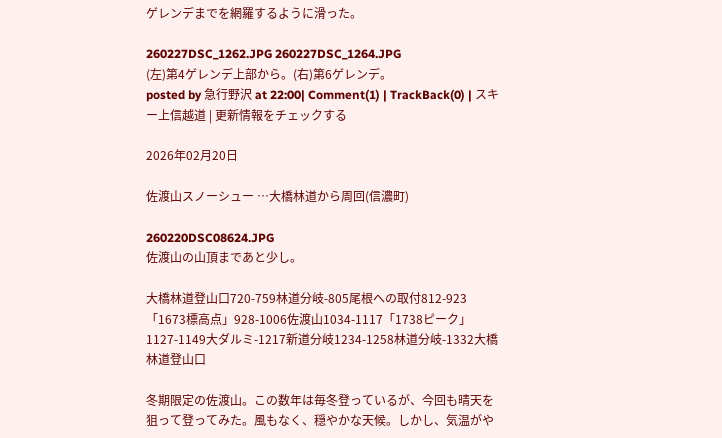ゲレンデまでを網羅するように滑った。

260227DSC_1262.JPG 260227DSC_1264.JPG
(左)第4ゲレンデ上部から。(右)第6ゲレンデ。
posted by 急行野沢 at 22:00| Comment(1) | TrackBack(0) | スキー上信越道 | 更新情報をチェックする

2026年02月20日

佐渡山スノーシュー …大橋林道から周回(信濃町)

260220DSC08624.JPG
佐渡山の山頂まであと少し。

大橋林道登山口720-759林道分岐-805尾根への取付812-923「1673標高点」928-1006佐渡山1034-1117「1738ピーク」1127-1149大ダルミ-1217新道分岐1234-1258林道分岐-1332大橋林道登山口

冬期限定の佐渡山。この数年は毎冬登っているが、今回も晴天を狙って登ってみた。風もなく、穏やかな天候。しかし、気温がや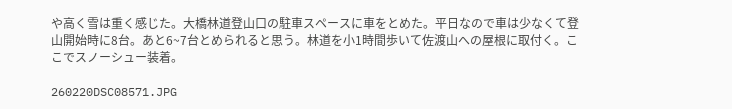や高く雪は重く感じた。大橋林道登山口の駐車スペースに車をとめた。平日なので車は少なくて登山開始時に8台。あと6~7台とめられると思う。林道を小1時間歩いて佐渡山への屋根に取付く。ここでスノーシュー装着。

260220DSC08571.JPG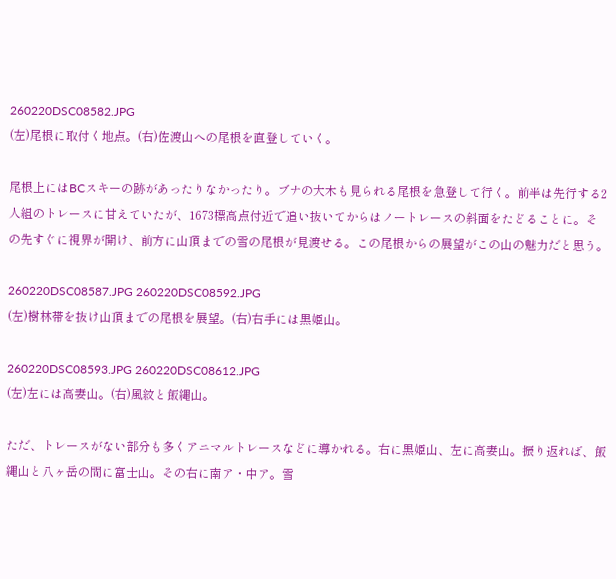260220DSC08582.JPG
(左)尾根に取付く地点。(右)佐渡山への尾根を直登していく。

尾根上にはBCスキーの跡があったりなかったり。ブナの大木も見られる尾根を急登して行く。前半は先行する2人組のトレースに甘えていたが、1673標高点付近で追い抜いてからはノートレースの斜面をたどることに。その先すぐに視界が開け、前方に山頂までの雪の尾根が見渡せる。この尾根からの展望がこの山の魅力だと思う。

260220DSC08587.JPG 260220DSC08592.JPG
(左)樹林帯を抜け山頂までの尾根を展望。(右)右手には黒姫山。

260220DSC08593.JPG 260220DSC08612.JPG
(左)左には高妻山。(右)風紋と飯縄山。

ただ、トレースがない部分も多くアニマルトレースなどに導かれる。右に黒姫山、左に高妻山。振り返れば、飯縄山と八ヶ岳の間に富士山。その右に南ア・中ア。雪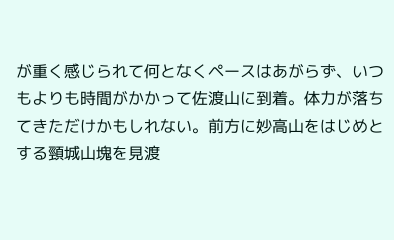が重く感じられて何となくペースはあがらず、いつもよりも時間がかかって佐渡山に到着。体力が落ちてきただけかもしれない。前方に妙高山をはじめとする頸城山塊を見渡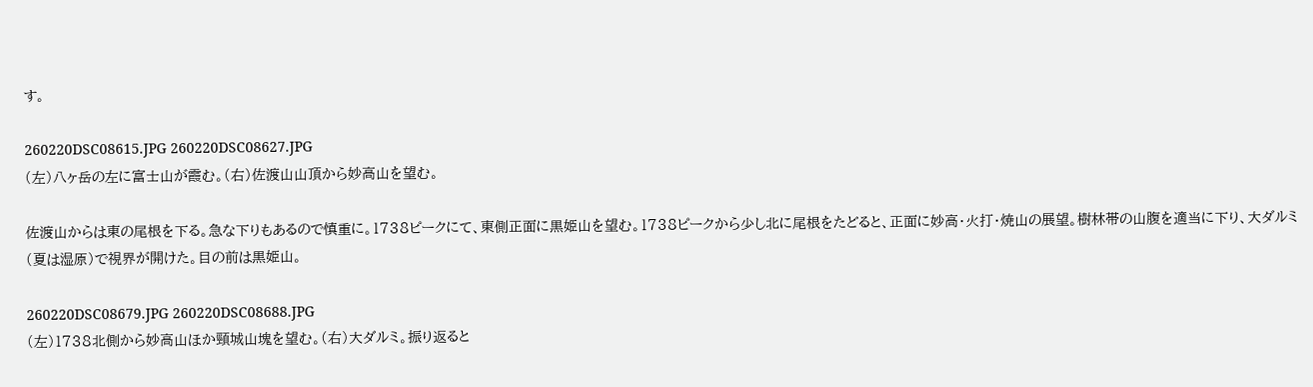す。

260220DSC08615.JPG 260220DSC08627.JPG
(左)八ヶ岳の左に富士山が霞む。(右)佐渡山山頂から妙高山を望む。

佐渡山からは東の尾根を下る。急な下りもあるので慎重に。1738ピークにて、東側正面に黒姫山を望む。1738ピークから少し北に尾根をたどると、正面に妙高・火打・焼山の展望。樹林帯の山腹を適当に下り、大ダルミ(夏は湿原)で視界が開けた。目の前は黒姫山。

260220DSC08679.JPG 260220DSC08688.JPG
(左)1738北側から妙高山ほか頸城山塊を望む。(右)大ダルミ。振り返ると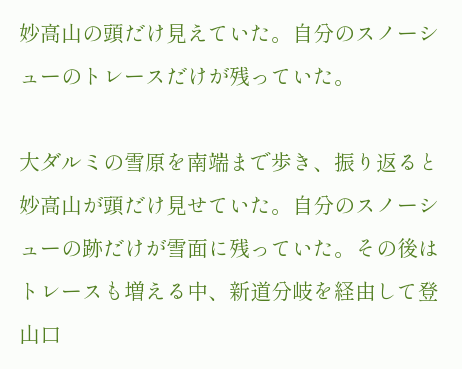妙高山の頭だけ見えていた。自分のスノーシューのトレースだけが残っていた。

大ダルミの雪原を南端まで歩き、振り返ると妙高山が頭だけ見せていた。自分のスノーシューの跡だけが雪面に残っていた。その後はトレースも増える中、新道分岐を経由して登山口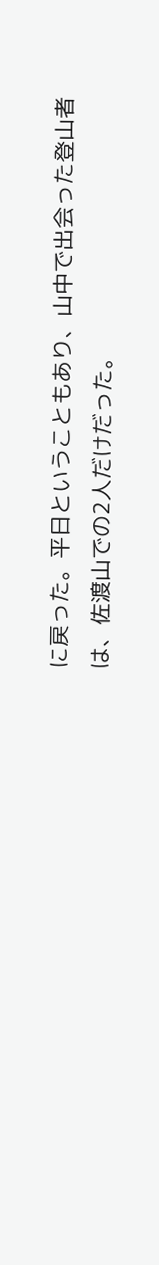に戻った。平日ということもあり、山中で出会った登山者は、佐渡山での2人だけだった。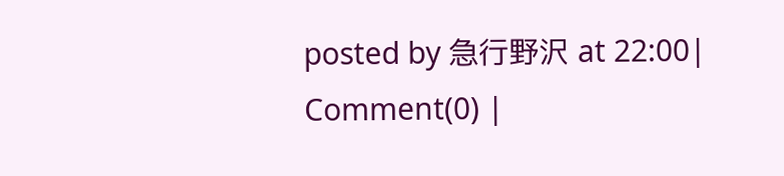posted by 急行野沢 at 22:00| Comment(0) |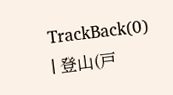TrackBack(0) | 登山(戸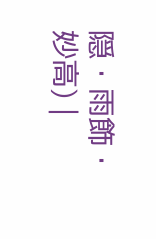隠・雨飾・妙高) |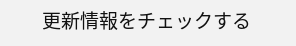更新情報をチェックする